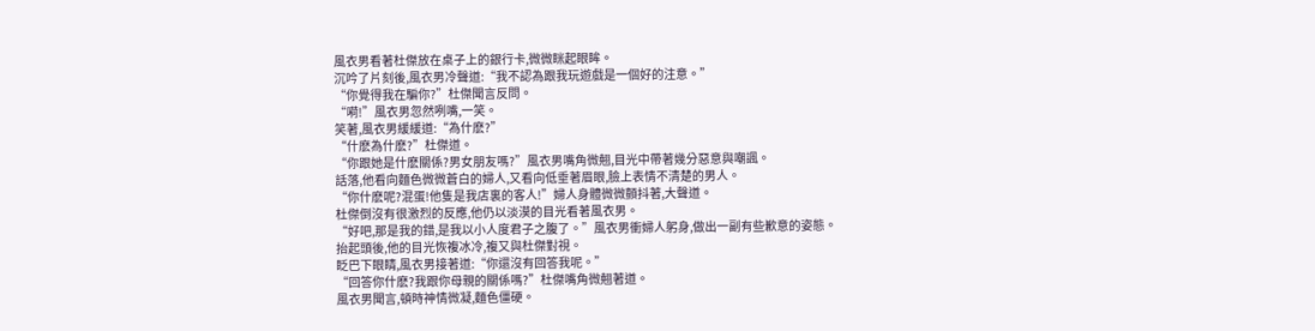風衣男看著杜傑放在桌子上的銀行卡,微微眯起眼眸。
沉吟了片刻後,風衣男冷聲道:“我不認為跟我玩遊戲是一個好的注意。”
“你覺得我在騙你?”杜傑聞言反問。
“嗬!”風衣男忽然咧嘴,一笑。
笑著,風衣男緩緩道:“為什麽?”
“什麽為什麽?”杜傑道。
“你跟她是什麽關係?男女朋友嗎?”風衣男嘴角微翹,目光中帶著幾分惡意與嘲諷。
話落,他看向麵色微微蒼白的婦人,又看向低垂著眉眼,臉上表情不清楚的男人。
“你什麽呢?混蛋!他隻是我店裏的客人!”婦人身體微微顫抖著,大聲道。
杜傑倒沒有很激烈的反應,他仍以淡漠的目光看著風衣男。
“好吧,那是我的錯,是我以小人度君子之腹了。”風衣男衝婦人躬身,做出一副有些歉意的姿態。
抬起頭後,他的目光恢複冰冷,複又與杜傑對視。
眨巴下眼睛,風衣男接著道:“你還沒有回答我呢。”
“回答你什麽?我跟你母親的關係嗎?”杜傑嘴角微翹著道。
風衣男聞言,頓時神情微凝,麵色僵硬。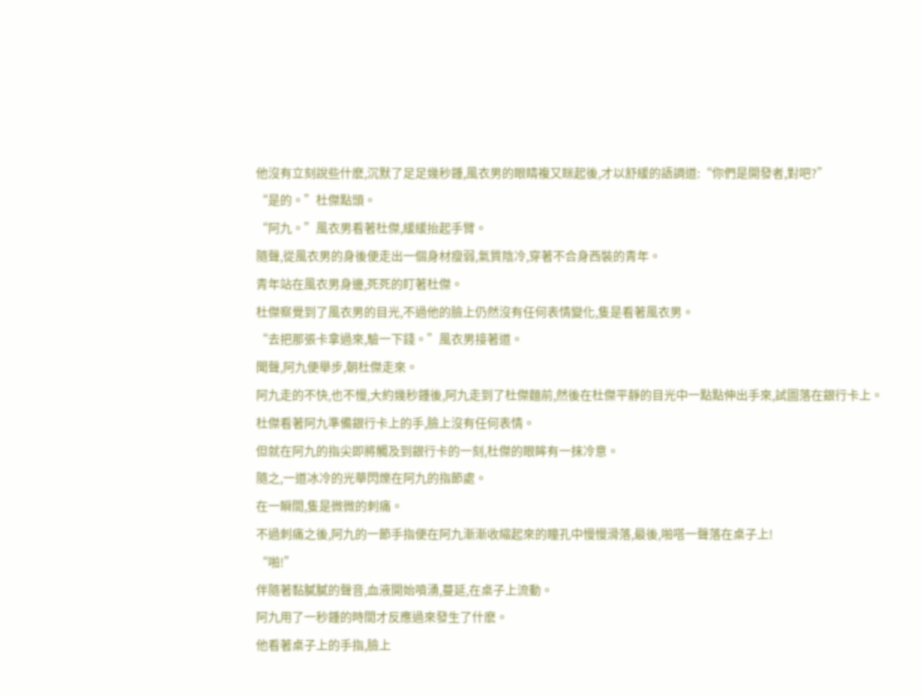他沒有立刻說些什麽,沉默了足足幾秒鍾,風衣男的眼睛複又眯起後,才以舒緩的語調道:“你們是開發者,對吧?”
“是的。”杜傑點頭。
“阿九。”風衣男看著杜傑,緩緩抬起手臂。
隨聲,從風衣男的身後便走出一個身材瘦弱,氣質陰冷,穿著不合身西裝的青年。
青年站在風衣男身邊,死死的盯著杜傑。
杜傑察覺到了風衣男的目光,不過他的臉上仍然沒有任何表情變化,隻是看著風衣男。
“去把那張卡拿過來,驗一下錢。”風衣男接著道。
聞聲,阿九便舉步,朝杜傑走來。
阿九走的不快,也不慢,大約幾秒鍾後,阿九走到了杜傑麵前,然後在杜傑平靜的目光中一點點伸出手來,試圖落在銀行卡上。
杜傑看著阿九準備銀行卡上的手,臉上沒有任何表情。
但就在阿九的指尖即將觸及到銀行卡的一刻,杜傑的眼眸有一抹冷意。
隨之,一道冰冷的光華閃爍在阿九的指節處。
在一瞬間,隻是微微的刺痛。
不過刺痛之後,阿九的一節手指便在阿九漸漸收縮起來的瞳孔中慢慢滑落,最後,啪嗒一聲落在桌子上!
“啪!”
伴隨著黏膩膩的聲音,血液開始噴湧,蔓延,在桌子上流動。
阿九用了一秒鍾的時間才反應過來發生了什麽。
他看著桌子上的手指,臉上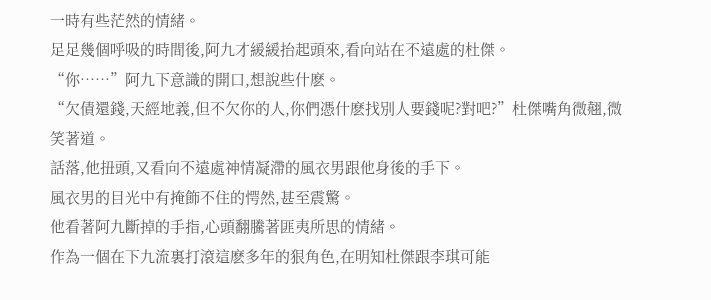一時有些茫然的情緒。
足足幾個呼吸的時間後,阿九才緩緩抬起頭來,看向站在不遠處的杜傑。
“你……”阿九下意識的開口,想說些什麽。
“欠債還錢,天經地義,但不欠你的人,你們憑什麽找別人要錢呢?對吧?”杜傑嘴角微翹,微笑著道。
話落,他扭頭,又看向不遠處神情凝滯的風衣男跟他身後的手下。
風衣男的目光中有掩飾不住的愕然,甚至震驚。
他看著阿九斷掉的手指,心頭翻騰著匪夷所思的情緒。
作為一個在下九流裏打滾這麽多年的狠角色,在明知杜傑跟李琪可能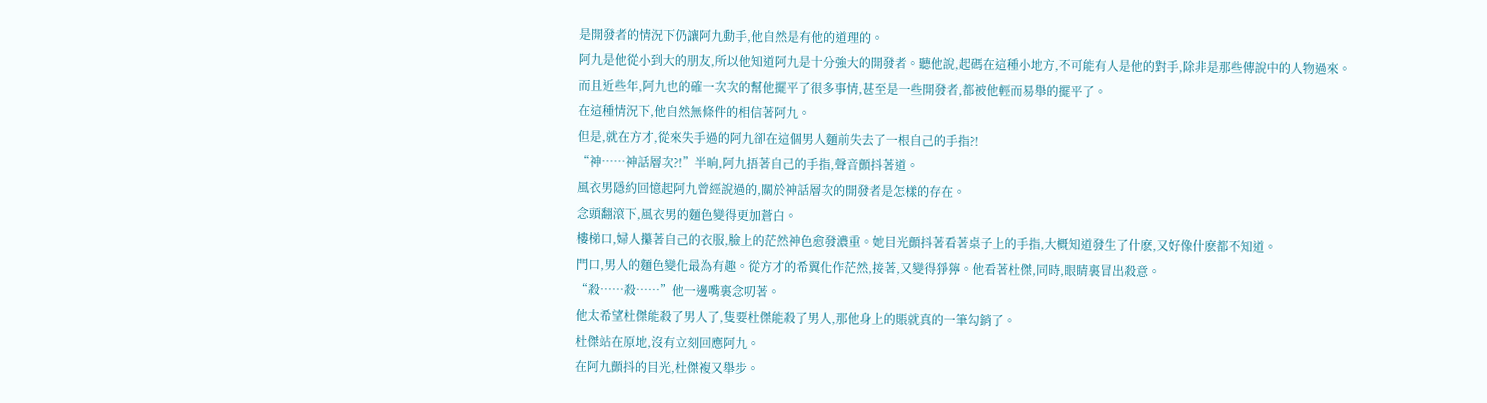是開發者的情況下仍讓阿九動手,他自然是有他的道理的。
阿九是他從小到大的朋友,所以他知道阿九是十分強大的開發者。聽他說,起碼在這種小地方,不可能有人是他的對手,除非是那些傳說中的人物過來。
而且近些年,阿九也的確一次次的幫他擺平了很多事情,甚至是一些開發者,都被他輕而易舉的擺平了。
在這種情況下,他自然無條件的相信著阿九。
但是,就在方才,從來失手過的阿九卻在這個男人麵前失去了一根自己的手指?!
“神……神話層次?!”半晌,阿九捂著自己的手指,聲音顫抖著道。
風衣男隱約回憶起阿九曾經說過的,關於神話層次的開發者是怎樣的存在。
念頭翻滾下,風衣男的麵色變得更加蒼白。
樓梯口,婦人攥著自己的衣服,臉上的茫然神色愈發濃重。她目光顫抖著看著桌子上的手指,大概知道發生了什麽,又好像什麽都不知道。
門口,男人的麵色變化最為有趣。從方才的希翼化作茫然,接著,又變得猙獰。他看著杜傑,同時,眼睛裏冒出殺意。
“殺……殺……”他一邊嘴裏念叨著。
他太希望杜傑能殺了男人了,隻要杜傑能殺了男人,那他身上的賬就真的一筆勾銷了。
杜傑站在原地,沒有立刻回應阿九。
在阿九顫抖的目光,杜傑複又舉步。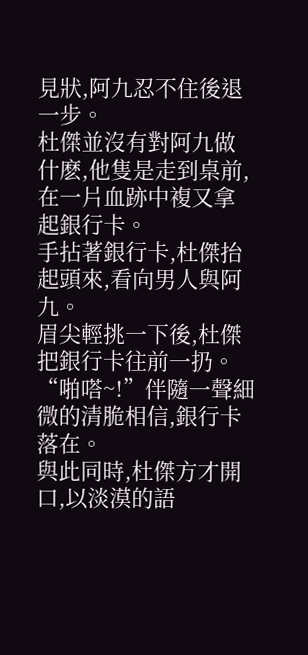見狀,阿九忍不住後退一步。
杜傑並沒有對阿九做什麽,他隻是走到桌前,在一片血跡中複又拿起銀行卡。
手拈著銀行卡,杜傑抬起頭來,看向男人與阿九。
眉尖輕挑一下後,杜傑把銀行卡往前一扔。
“啪嗒~!”伴隨一聲細微的清脆相信,銀行卡落在。
與此同時,杜傑方才開口,以淡漠的語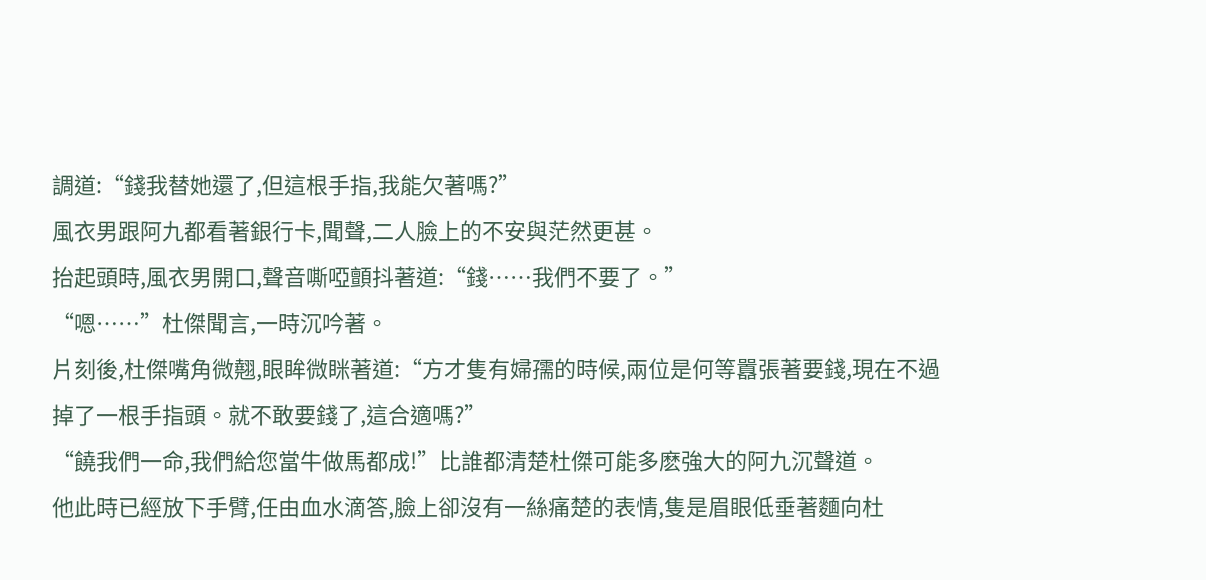調道:“錢我替她還了,但這根手指,我能欠著嗎?”
風衣男跟阿九都看著銀行卡,聞聲,二人臉上的不安與茫然更甚。
抬起頭時,風衣男開口,聲音嘶啞顫抖著道:“錢……我們不要了。”
“嗯……”杜傑聞言,一時沉吟著。
片刻後,杜傑嘴角微翹,眼眸微眯著道:“方才隻有婦孺的時候,兩位是何等囂張著要錢,現在不過掉了一根手指頭。就不敢要錢了,這合適嗎?”
“饒我們一命,我們給您當牛做馬都成!”比誰都清楚杜傑可能多麽強大的阿九沉聲道。
他此時已經放下手臂,任由血水滴答,臉上卻沒有一絲痛楚的表情,隻是眉眼低垂著麵向杜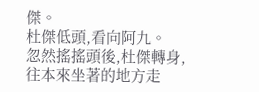傑。
杜傑低頭,看向阿九。
忽然搖搖頭後,杜傑轉身,往本來坐著的地方走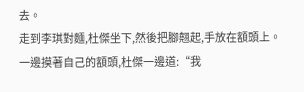去。
走到李琪對麵,杜傑坐下,然後把腳翹起,手放在額頭上。
一邊摸著自己的額頭,杜傑一邊道:“我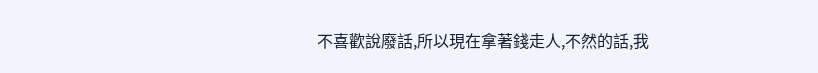不喜歡說廢話,所以現在拿著錢走人,不然的話,我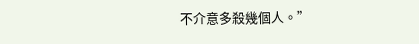不介意多殺幾個人。”